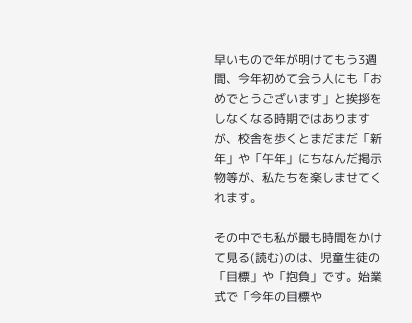早いもので年が明けてもう3週間、今年初めて会う人にも「おめでとうございます」と挨拶をしなくなる時期ではありますが、校舎を歩くとまだまだ「新年」や「午年」にちなんだ掲示物等が、私たちを楽しませてくれます。

その中でも私が最も時間をかけて見る(読む)のは、児童生徒の「目標」や「抱負」です。始業式で「今年の目標や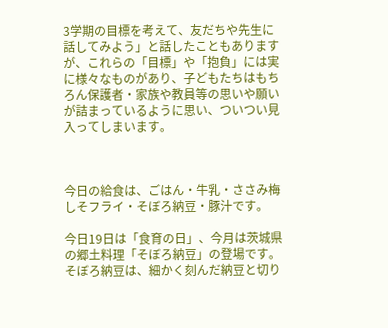3学期の目標を考えて、友だちや先生に話してみよう」と話したこともありますが、これらの「目標」や「抱負」には実に様々なものがあり、子どもたちはもちろん保護者・家族や教員等の思いや願いが詰まっているように思い、ついつい見入ってしまいます。



今日の給食は、ごはん・牛乳・ささみ梅しそフライ・そぼろ納豆・豚汁です。

今日19日は「食育の日」、今月は茨城県の郷土料理「そぼろ納豆」の登場です。そぼろ納豆は、細かく刻んだ納豆と切り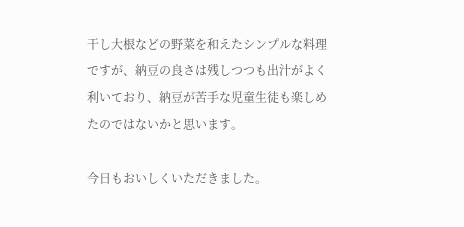干し大根などの野菜を和えたシンプルな料理ですが、納豆の良さは残しつつも出汁がよく利いており、納豆が苦手な児童生徒も楽しめたのではないかと思います。

今日もおいしくいただきました。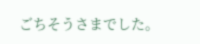ごちそうさまでした。